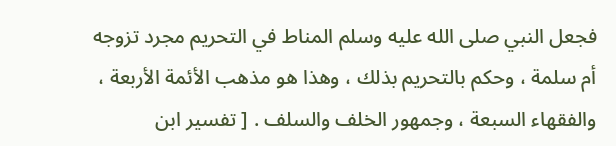فجعل النبي صلى الله عليه وسلم المناط في التحريم مجرد تزوجه أم سلمة ، وحكم بالتحريم بذلك ، وهذا هو مذهب الأئمة الأربعة ، والفقهاء السبعة ، وجمهور الخلف والسلف . [ تفسير ابن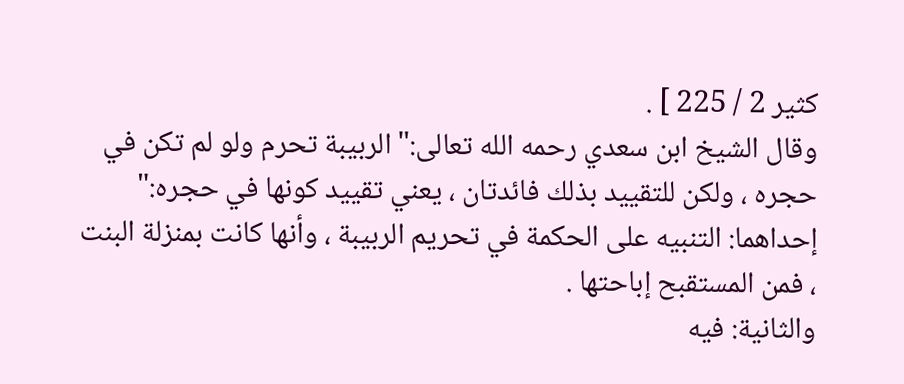كثير 2 / 225 ] .
وقال الشيخ ابن سعدي رحمه الله تعالى:"الربيبة تحرم ولو لم تكن في حجره ، ولكن للتقييد بذلك فائدتان ، يعني تقييد كونها في حجره:"
إحداهما: التنبيه على الحكمة في تحريم الربيبة ، وأنها كانت بمنزلة البنت ، فمن المستقبح إباحتها .
والثانية: فيه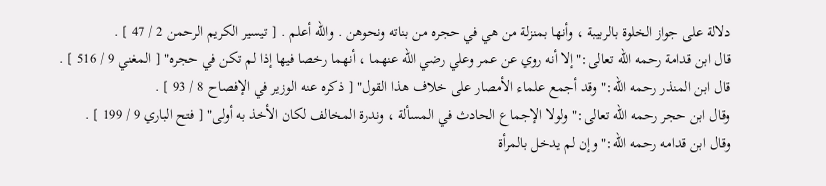دلالة على جواز الخلوة بالربيبة ، وأنها بمنزلة من هي في حجره من بناته ونحوهن . والله أعلم . [ تيسير الكريم الرحمن 2 / 47 ] .
قال ابن قدامة رحمه الله تعالى:"إلا أنه روي عن عمر وعلي رضي الله عنهما ، أنهما رخصا فيها إذا لم تكن في حجره" [ المغني 9 / 516 ] .
قال ابن المنذر رحمه الله:"وقد أجمع علماء الأمصار على خلاف هذا القول" [ ذكره عنه الوزير في الإفصاح 8 / 93 ] .
وقال ابن حجر رحمه الله تعالى:"ولولا الإجماع الحادث في المسألة ، وندرة المخالف لكان الأخذ به أولى" [ فتح الباري 9 / 199 ] .
وقال ابن قدامه رحمه الله:"وإن لم يدخل بالمرأة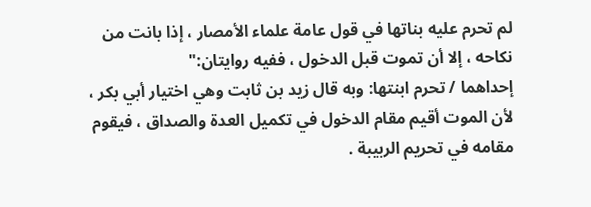لم تحرم عليه بناتها في قول عامة علماء الأمصار ، إذا بانت من نكاحه ، إلا أن تموت قبل الدخول ، ففيه روايتان:"
إحداهما / تحرم ابنتها: وبه قال زيد بن ثابت وهي اختيار أبي بكر ، لأن الموت أقيم مقام الدخول في تكميل العدة والصداق ، فيقوم مقامه في تحريم الربيبة .